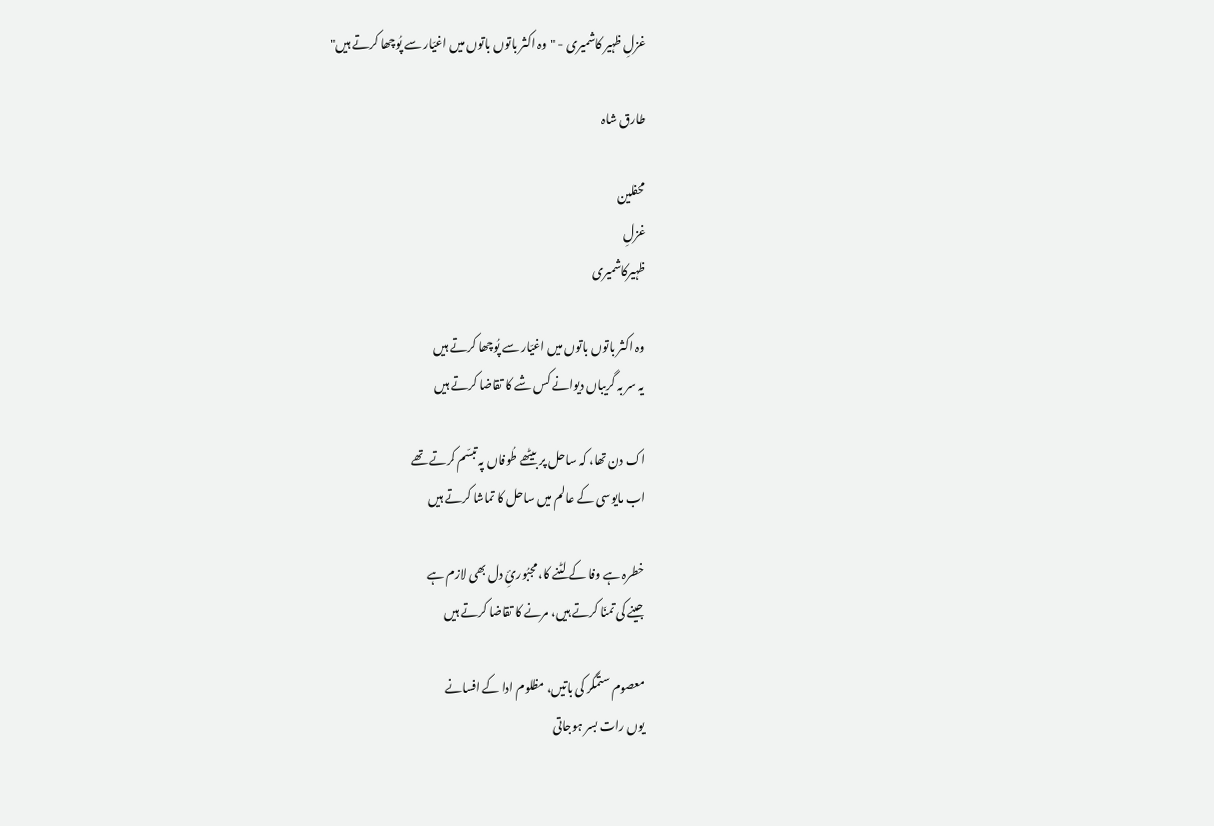غزلِ ظہیر کاشمیری - "وہ اکثر باتوں باتوں میں اغیّار سے پُوچھا کرتے ہیں"

طارق شاہ

محفلین
غزلِ
ظہیرکاشمیری

وہ اکثر باتوں باتوں میں اغیّار سے پُوچھا کرتے ہیں
یہ سر بہ گریباں دیوانے کس شے کا تقاضا کرتے ہیں

اک دن تھا، کہ ساحل پر بیٹھے طُوفاں پہ تبسّم کرتے تھے
اب مایوسی کے عالم میں ساحل کا تماشا کرتے ہیں

خطرہ ہے وفا کے لٹنے کا، مجبُورئِ دل بھی لازم ہے
جینے کی تمنّا کرتے ہیں، مرنے کا تقاضا کرتے ہیں

معصوم ستمگر کی باتیں، مظلوم ادا کے افسانے
یوں رات بسر ہوجاتی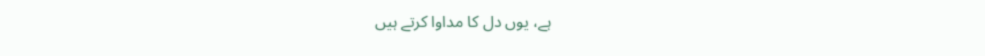ہے، یوں دل کا مداوا کرتے ہیں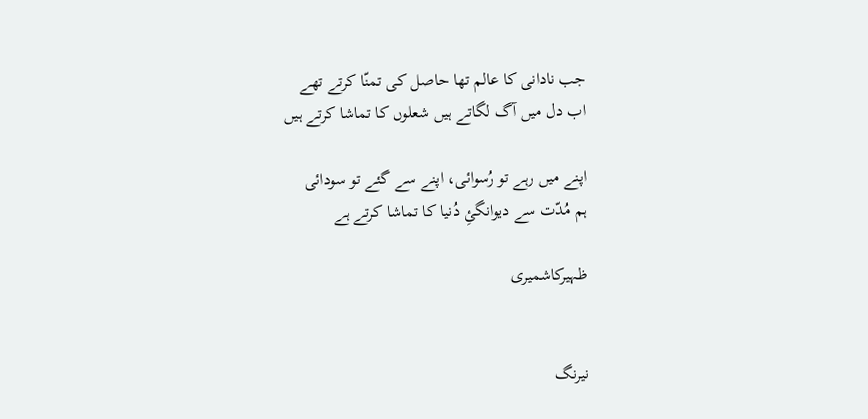جب نادانی کا عالم تھا حاصل کی تمنّا کرتے تھے
اب دل میں آگ لگاتے ہیں شعلوں کا تماشا کرتے ہیں

اپنے میں رہے تو رُسوائی، اپنے سے گئے تو سودائی
ہم مُدّت سے دیوانگئِ دُنیا کا تماشا کرتے ہے

ظہیرکاشمیری


نیرنگ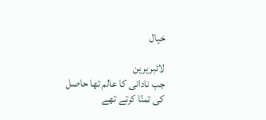خیال

لائبریرین
جب نادانی کا عالم تھا حاصل کی تمنّا کرتے تھے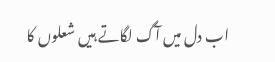اب دل میں آگ لگاتے ہیں شعلوں کا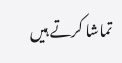تماشا کرتے ہیں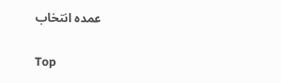عمدہ انتخاب

Top